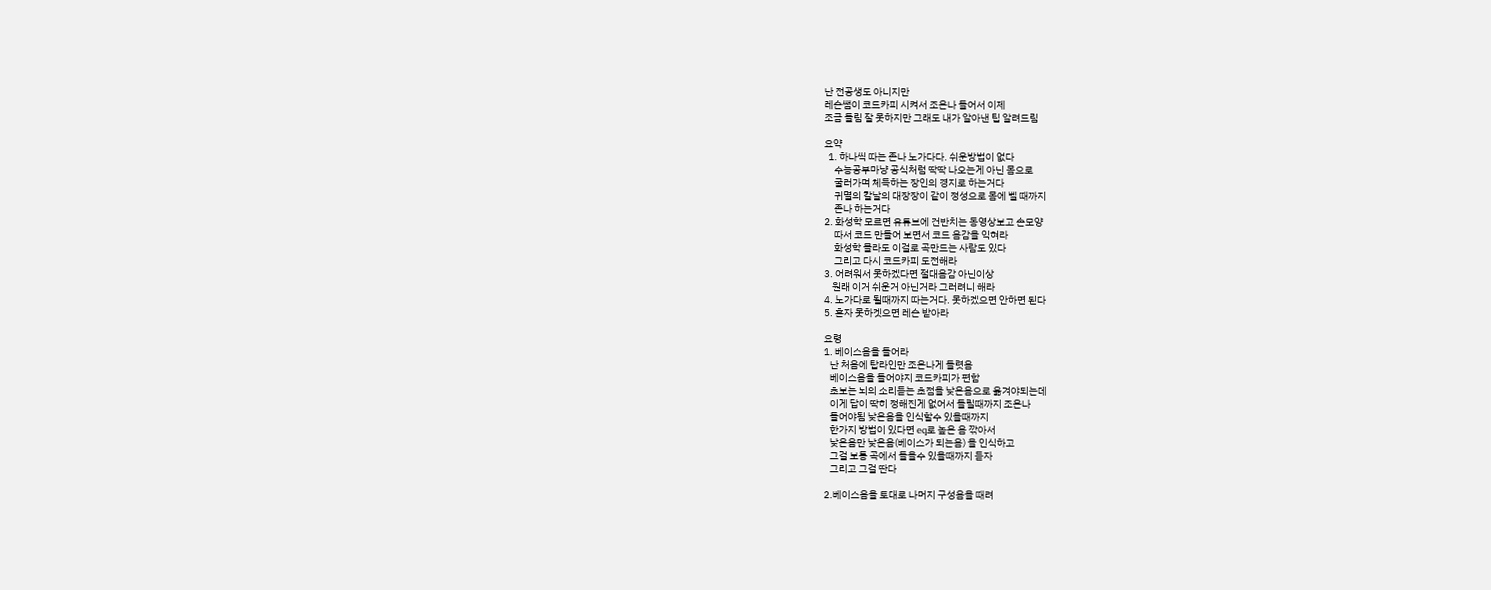난 전공생도 아니지만
레슨쌤이 코드카피 시켜서 조온나 들어서 이제
조금 들림 잘 못하지만 그래도 내가 알아낸 팁 알려드림

요약
  1. 하나씩 따는 존나 노가다다. 쉬운방법이 없다
     수능공부마냥 공식처럼 딱딱 나오는게 아닌 몸으로
     굴러가며 체득하는 장인의 경지로 하는거다
     귀멸의 칼날의 대장장이 같이 정성으로 몸에 벨 때까지
     존나 하는거다
2. 화성학 모르면 유튜브에 건반치는 동영상보고 손모양
     따서 코드 만들어 보면서 코드 음감을 익혀라
     화성학 몰라도 이걸로 곡만드는 사람도 있다
     그리고 다시 코드카피 도전해라
3. 어려워서 못하겠다면 절대음감 아닌이상
    원래 이거 쉬운거 아닌거라 그러려니 해라
4. 노가다로 될때까지 따는거다. 못하겠으면 안하면 된다
5. 혼자 못하겟으면 레슨 받아라

요령
1. 베이스음을 들어라
   난 처음에 탑라인만 조온나게 들렷음
   베이스음을 들어야지 코드카피가 편함
   초보는 뇌의 소리듣는 초점을 낮은음으로 옮겨야되는데
   이게 답이 딱히 정해진게 없어서 들릴때까지 조온나
   들어야됨 낮은음을 인식할수 있을때까지
   한가지 방법이 있다면 eq로 높은 음 깎아서
   낮은음만 낮은음(베이스가 되는음) 을 인식하고
   그걸 보통 곡에서 들을수 있을때까지 듣자
   그리고 그걸 딴다

2.베이스음을 토대로 나머지 구성음을 때려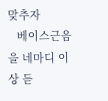맞추자
   베이스근음을 네마디 이상 듣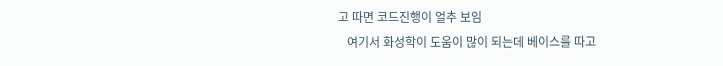고 따면 코드진행이 얼추 보임
   여기서 화성학이 도움이 많이 되는데 베이스를 따고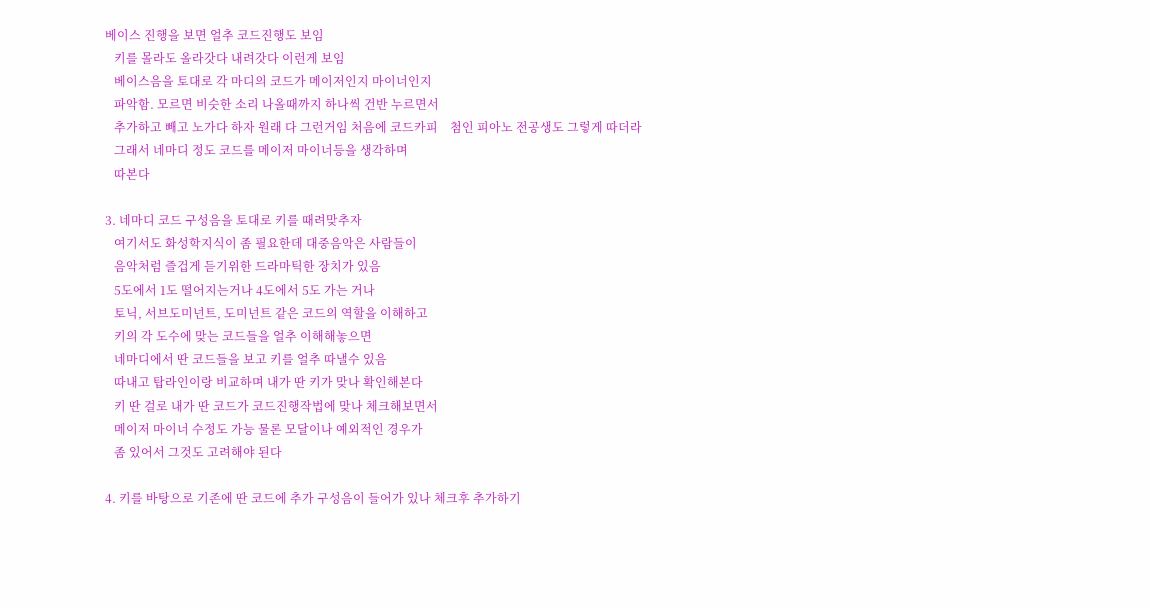베이스 진행을 보면 얼추 코드진행도 보임
   키를 몰라도 올라갓다 내려갓다 이런게 보임
   베이스음을 토대로 각 마디의 코드가 메이저인지 마이너인지
   파악함. 모르면 비슷한 소리 나올때까지 하나씩 건반 누르면서
   추가하고 빼고 노가다 하자 원래 다 그런거임 처음에 코드카피    첨인 피아노 전공생도 그렇게 따더라
   그래서 네마디 정도 코드를 메이저 마이너등을 생각하며
   따본다

3. 네마디 코드 구성음을 토대로 키를 때려맞추자
   여기서도 화성학지식이 좀 필요한데 대중음악은 사람들이
   음악처럼 즐겁게 듣기위한 드라마틱한 장치가 있음
   5도에서 1도 떨어지는거나 4도에서 5도 가는 거나
   토닉, 서브도미넌트, 도미넌트 같은 코드의 역할을 이해하고
   키의 각 도수에 맞는 코드들을 얼추 이해해놓으면
   네마디에서 딴 코드들을 보고 키를 얼추 따낼수 있음
   따내고 탑라인이랑 비교하며 내가 딴 키가 맞나 확인해본다
   키 딴 걸로 내가 딴 코드가 코드진행작법에 맞나 체크해보면서
   메이저 마이너 수정도 가능 물론 모달이나 예외적인 경우가
   좀 있어서 그것도 고려해야 된다

4. 키를 바탕으로 기존에 딴 코드에 추가 구성음이 들어가 있나 체크후 추가하기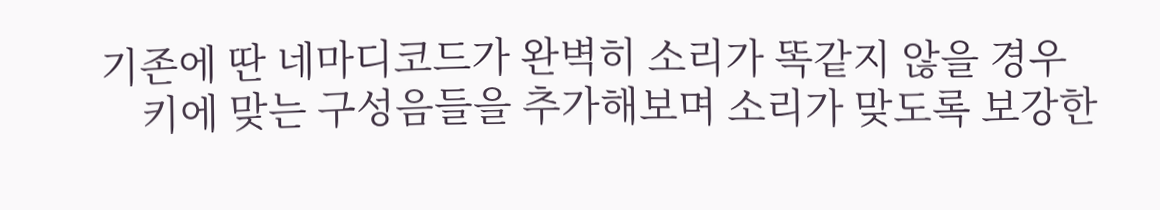기존에 딴 네마디코드가 완벽히 소리가 똑같지 않을 경우
    키에 맞는 구성음들을 추가해보며 소리가 맞도록 보강한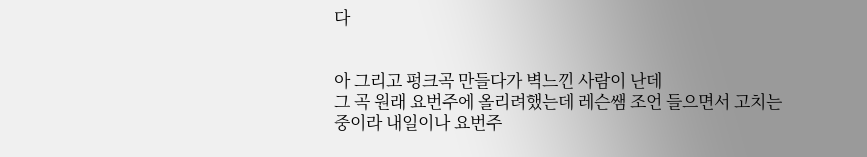다


아 그리고 펑크곡 만들다가 벽느낀 사람이 난데
그 곡 원래 요번주에 올리려했는데 레슨쌤 조언 들으면서 고치는 중이라 내일이나 요번주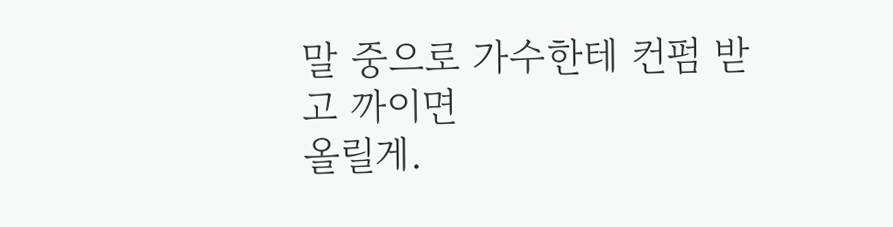말 중으로 가수한테 컨펌 받고 까이면
올릴게.